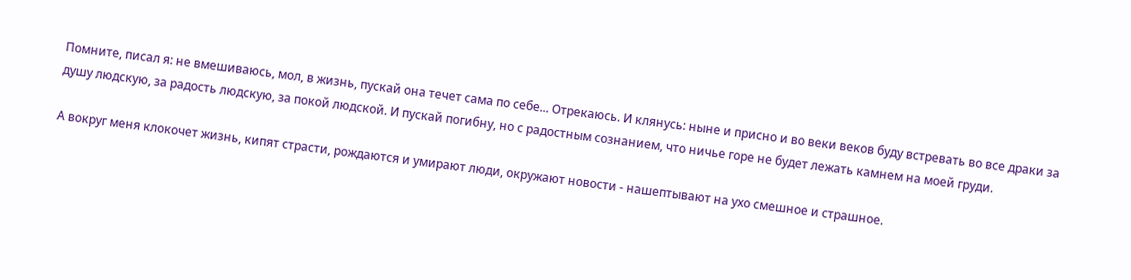Помните, писал я: не вмешиваюсь, мол, в жизнь, пускай она течет сама по себе... Отрекаюсь. И клянусь: ныне и присно и во веки веков буду встревать во все драки за душу людскую, за радость людскую, за покой людской. И пускай погибну, но с радостным сознанием, что ничье горе не будет лежать камнем на моей груди.

А вокруг меня клокочет жизнь, кипят страсти, рождаются и умирают люди, окружают новости - нашептывают на ухо смешное и страшное.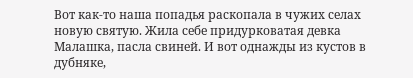Вот как-то наша попадья раскопала в чужих селах новую святую. Жила себе придурковатая девка Малашка, пасла свиней. И вот однажды из кустов в дубняке,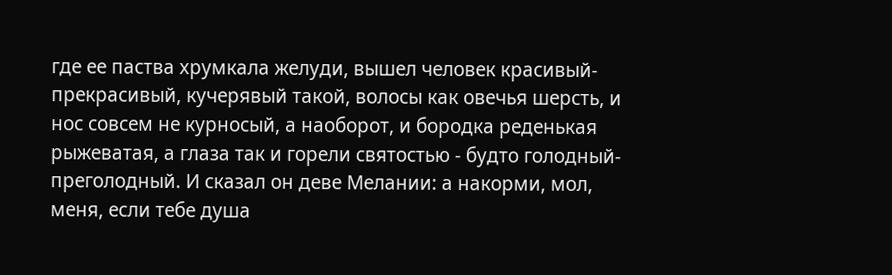где ее паства хрумкала желуди, вышел человек красивый-прекрасивый, кучерявый такой, волосы как овечья шерсть, и нос совсем не курносый, а наоборот, и бородка реденькая рыжеватая, а глаза так и горели святостью - будто голодный-преголодный. И сказал он деве Мелании: а накорми, мол, меня, если тебе душа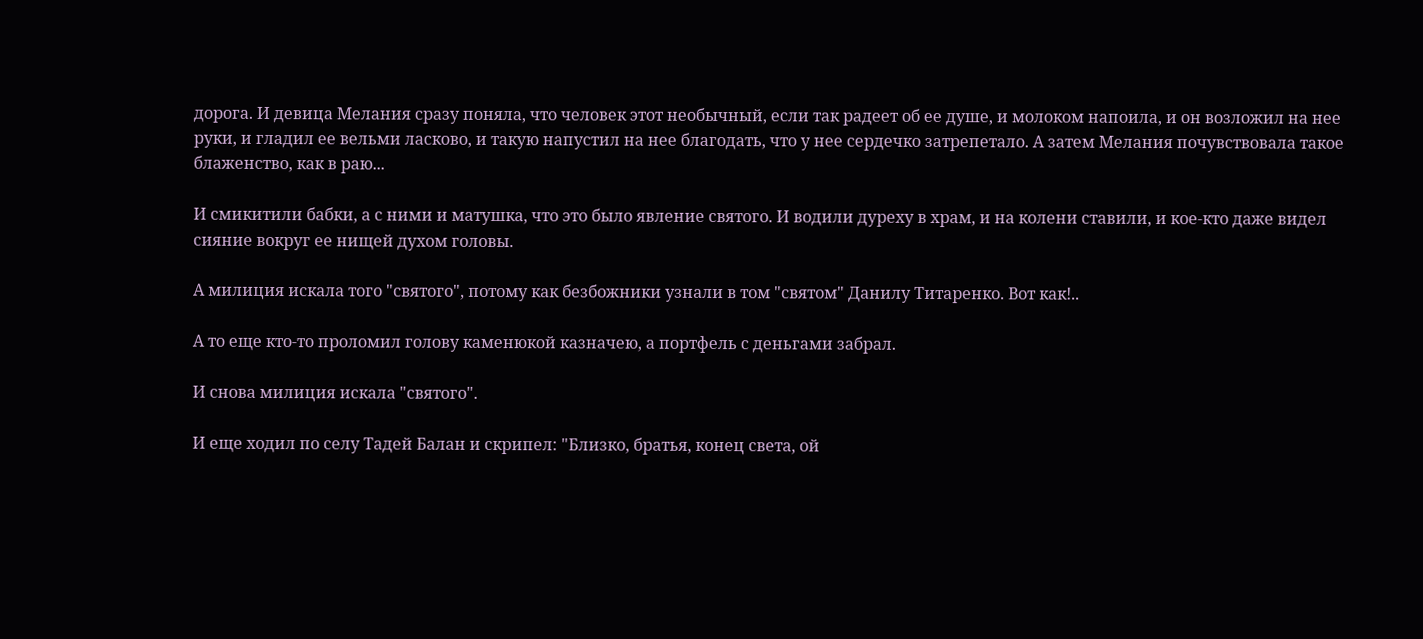дорога. И девица Мелания сразу поняла, что человек этот необычный, если так радеет об ее душе, и молоком напоила, и он возложил на нее руки, и гладил ее вельми ласково, и такую напустил на нее благодать, что у нее сердечко затрепетало. А затем Мелания почувствовала такое блаженство, как в раю...

И смикитили бабки, а с ними и матушка, что это было явление святого. И водили дуреху в храм, и на колени ставили, и кое-кто даже видел сияние вокруг ее нищей духом головы.

А милиция искала того "святого", потому как безбожники узнали в том "святом" Данилу Титаренко. Вот как!..

А то еще кто-то проломил голову каменюкой казначею, а портфель с деньгами забрал.

И снова милиция искала "святого".

И еще ходил по селу Тадей Балан и скрипел: "Близко, братья, конец света, ой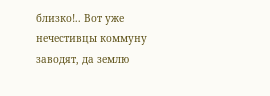близко!.. Вот уже нечестивцы коммуну заводят, да землю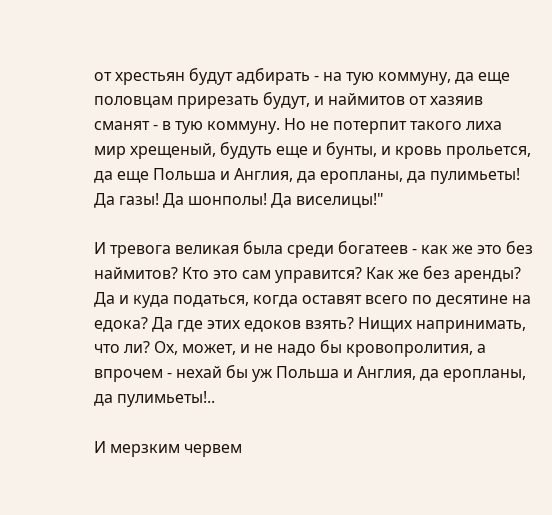от хрестьян будут адбирать - на тую коммуну, да еще половцам прирезать будут, и наймитов от хазяив сманят - в тую коммуну. Но не потерпит такого лиха мир хрещеный, будуть еще и бунты, и кровь прольется, да еще Польша и Англия, да еропланы, да пулимьеты! Да газы! Да шонполы! Да виселицы!"

И тревога великая была среди богатеев - как же это без наймитов? Кто это сам управится? Как же без аренды? Да и куда податься, когда оставят всего по десятине на едока? Да где этих едоков взять? Нищих напринимать, что ли? Ох, может, и не надо бы кровопролития, а впрочем - нехай бы уж Польша и Англия, да еропланы, да пулимьеты!..

И мерзким червем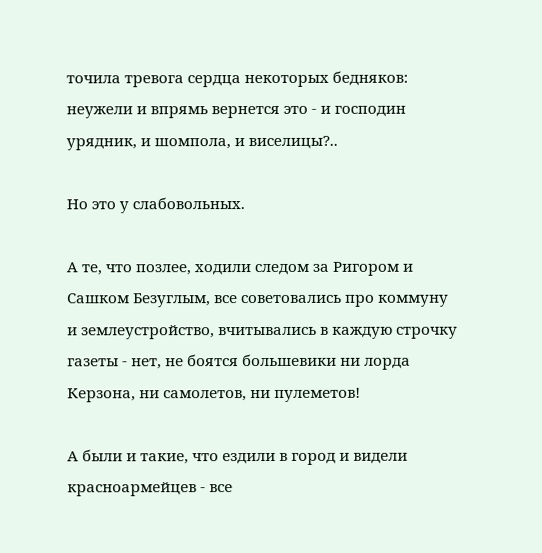точила тревога сердца некоторых бедняков: неужели и впрямь вернется это - и господин урядник, и шомпола, и виселицы?..

Но это у слабовольных.

А те, что позлее, ходили следом за Ригором и Сашком Безуглым, все советовались про коммуну и землеустройство, вчитывались в каждую строчку газеты - нет, не боятся большевики ни лорда Керзона, ни самолетов, ни пулеметов!

А были и такие, что ездили в город и видели красноармейцев - все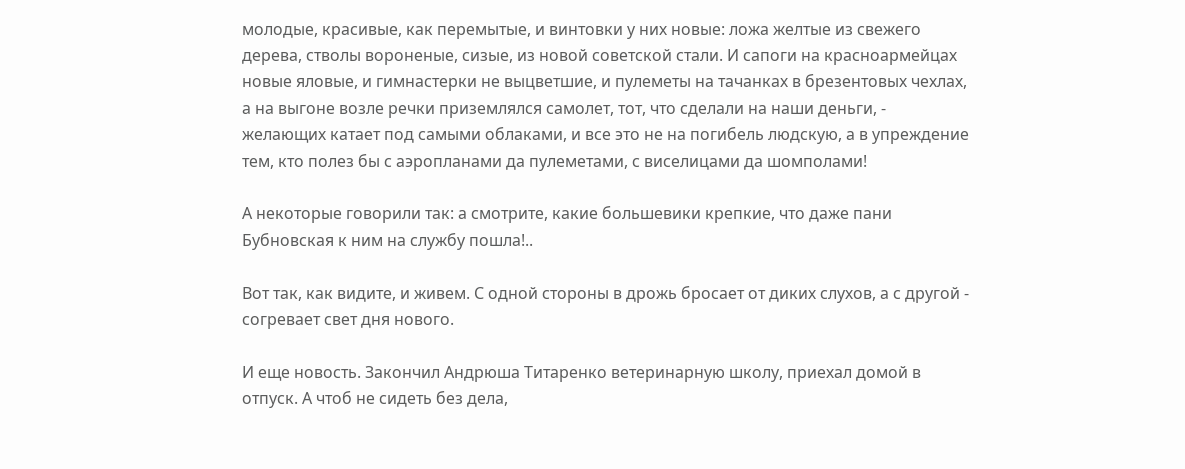молодые, красивые, как перемытые, и винтовки у них новые: ложа желтые из свежего дерева, стволы вороненые, сизые, из новой советской стали. И сапоги на красноармейцах новые яловые, и гимнастерки не выцветшие, и пулеметы на тачанках в брезентовых чехлах, а на выгоне возле речки приземлялся самолет, тот, что сделали на наши деньги, - желающих катает под самыми облаками, и все это не на погибель людскую, а в упреждение тем, кто полез бы с аэропланами да пулеметами, с виселицами да шомполами!

А некоторые говорили так: а смотрите, какие большевики крепкие, что даже пани Бубновская к ним на службу пошла!..

Вот так, как видите, и живем. С одной стороны в дрожь бросает от диких слухов, а с другой - согревает свет дня нового.

И еще новость. Закончил Андрюша Титаренко ветеринарную школу, приехал домой в отпуск. А чтоб не сидеть без дела,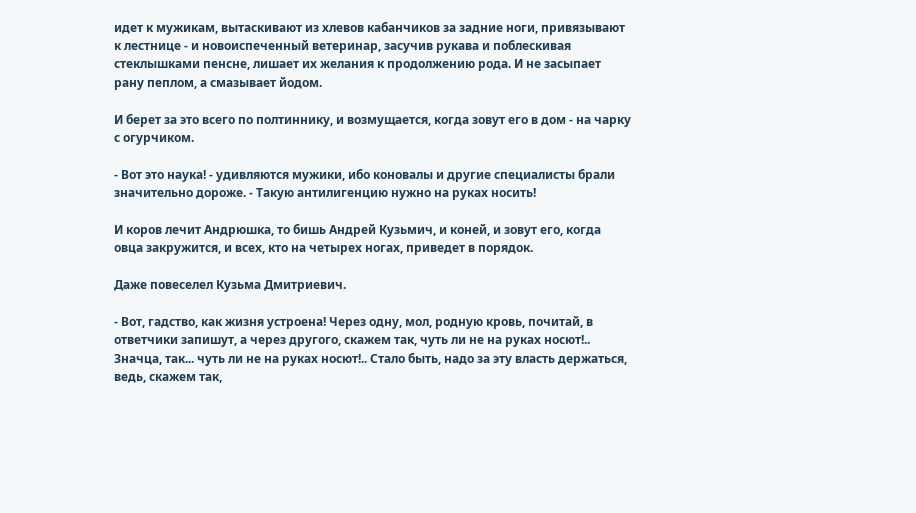идет к мужикам, вытаскивают из хлевов кабанчиков за задние ноги, привязывают к лестнице - и новоиспеченный ветеринар, засучив рукава и поблескивая стеклышками пенсне, лишает их желания к продолжению рода. И не засыпает рану пеплом, а смазывает йодом.

И берет за это всего по полтиннику, и возмущается, когда зовут его в дом - на чарку с огурчиком.

- Вот это наука! - удивляются мужики, ибо коновалы и другие специалисты брали значительно дороже. - Такую антилигенцию нужно на руках носить!

И коров лечит Андрюшка, то бишь Андрей Кузьмич, и коней, и зовут его, когда овца закружится, и всех, кто на четырех ногах, приведет в порядок.

Даже повеселел Кузьма Дмитриевич.

- Вот, гадство, как жизня устроена! Через одну, мол, родную кровь, почитай, в ответчики запишут, а через другого, скажем так, чуть ли не на руках носют!.. Значца, так... чуть ли не на руках носют!.. Стало быть, надо за эту власть держаться, ведь, скажем так,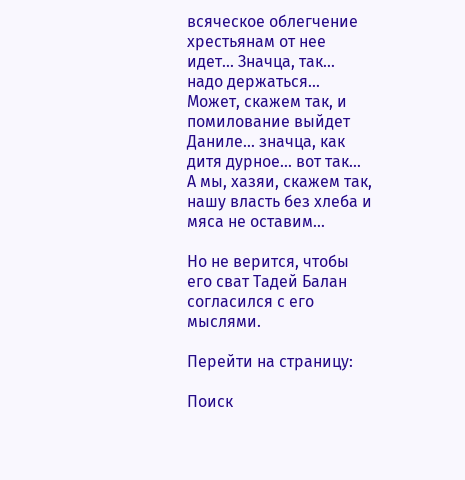всяческое облегчение хрестьянам от нее идет... Значца, так... надо держаться... Может, скажем так, и помилование выйдет Даниле... значца, как дитя дурное... вот так... А мы, хазяи, скажем так, нашу власть без хлеба и мяса не оставим...

Но не верится, чтобы его сват Тадей Балан согласился с его мыслями.

Перейти на страницу:

Поиск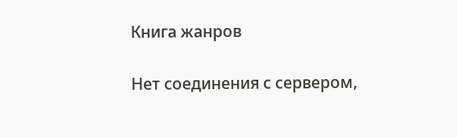Книга жанров

Нет соединения с сервером,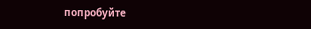попробуйте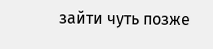зайти чуть позже